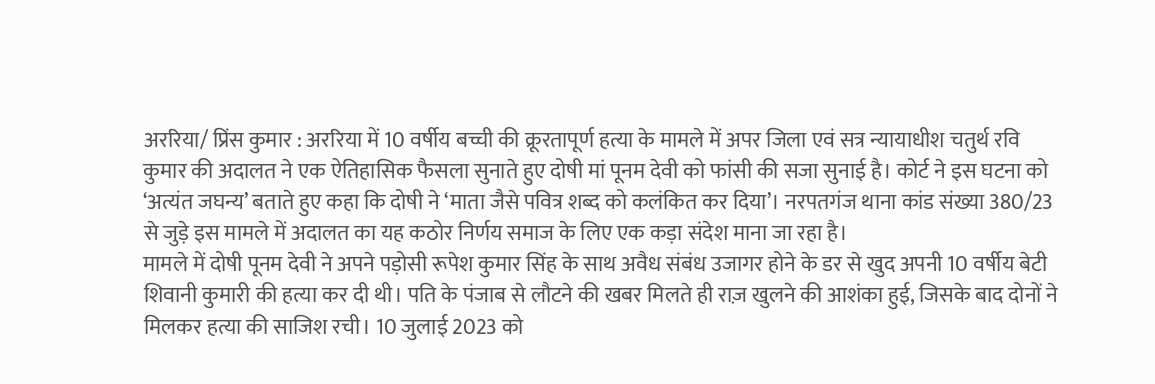अररिया/ प्रिंस कुमार : अररिया में 10 वर्षीय बच्ची की क्रूरतापूर्ण हत्या के मामले में अपर जिला एवं सत्र न्यायाधीश चतुर्थ रवि कुमार की अदालत ने एक ऐतिहासिक फैसला सुनाते हुए दोषी मां पूनम देवी को फांसी की सजा सुनाई है। कोर्ट ने इस घटना को ‘अत्यंत जघन्य’ बताते हुए कहा कि दोषी ने ‘माता जैसे पवित्र शब्द को कलंकित कर दिया’। नरपतगंज थाना कांड संख्या 380/23 से जुड़े इस मामले में अदालत का यह कठोर निर्णय समाज के लिए एक कड़ा संदेश माना जा रहा है।
मामले में दोषी पूनम देवी ने अपने पड़ोसी रूपेश कुमार सिंह के साथ अवैध संबंध उजागर होने के डर से खुद अपनी 10 वर्षीय बेटी शिवानी कुमारी की हत्या कर दी थी। पति के पंजाब से लौटने की खबर मिलते ही राज़ खुलने की आशंका हुई, जिसके बाद दोनों ने मिलकर हत्या की साजिश रची। 10 जुलाई 2023 को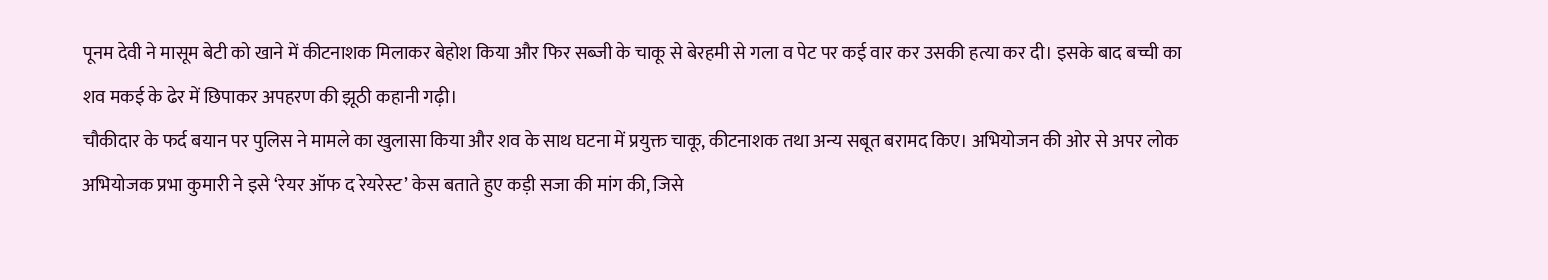पूनम देवी ने मासूम बेटी को खाने में कीटनाशक मिलाकर बेहोश किया और फिर सब्जी के चाकू से बेरहमी से गला व पेट पर कई वार कर उसकी हत्या कर दी। इसके बाद बच्ची का शव मकई के ढेर में छिपाकर अपहरण की झूठी कहानी गढ़ी।
चौकीदार के फर्द बयान पर पुलिस ने मामले का खुलासा किया और शव के साथ घटना में प्रयुक्त चाकू, कीटनाशक तथा अन्य सबूत बरामद किए। अभियोजन की ओर से अपर लोक अभियोजक प्रभा कुमारी ने इसे ‘रेयर ऑफ द रेयरेस्ट’ केस बताते हुए कड़ी सजा की मांग की, जिसे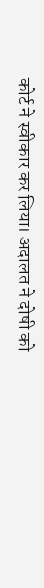कोर्ट ने स्वीकार कर लिया। अदालत ने दोषी को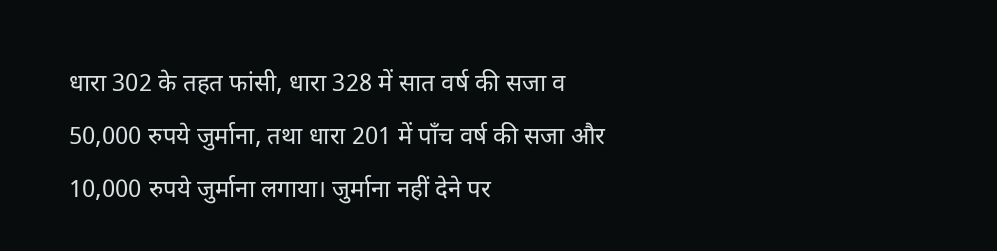धारा 302 के तहत फांसी, धारा 328 में सात वर्ष की सजा व 50,000 रुपये जुर्माना, तथा धारा 201 में पाँच वर्ष की सजा और 10,000 रुपये जुर्माना लगाया। जुर्माना नहीं देने पर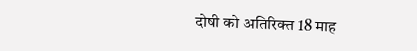दोषी को अतिरिक्त 18 माह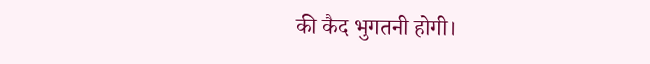की कैद भुगतनी होगी।